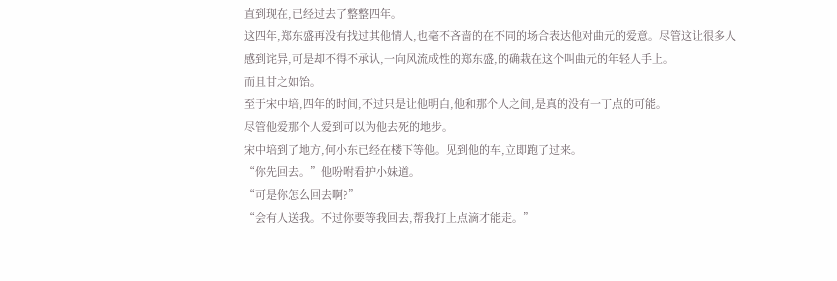直到现在,已经过去了整整四年。
这四年,郑东盛再没有找过其他情人,也毫不吝啬的在不同的场合表达他对曲元的爱意。尽管这让很多人感到诧异,可是却不得不承认,一向风流成性的郑东盛,的确栽在这个叫曲元的年轻人手上。
而且甘之如饴。
至于宋中培,四年的时间,不过只是让他明白,他和那个人之间,是真的没有一丁点的可能。
尽管他爱那个人爱到可以为他去死的地步。
宋中培到了地方,何小东已经在楼下等他。见到他的车,立即跑了过来。
“你先回去。”他吩咐看护小妹道。
“可是你怎么回去啊?”
“会有人送我。不过你要等我回去,帮我打上点滴才能走。”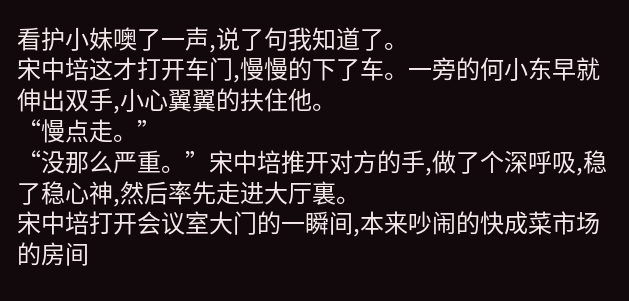看护小妹噢了一声,说了句我知道了。
宋中培这才打开车门,慢慢的下了车。一旁的何小东早就伸出双手,小心翼翼的扶住他。
“慢点走。”
“没那么严重。”宋中培推开对方的手,做了个深呼吸,稳了稳心神,然后率先走进大厅裏。
宋中培打开会议室大门的一瞬间,本来吵闹的快成菜市场的房间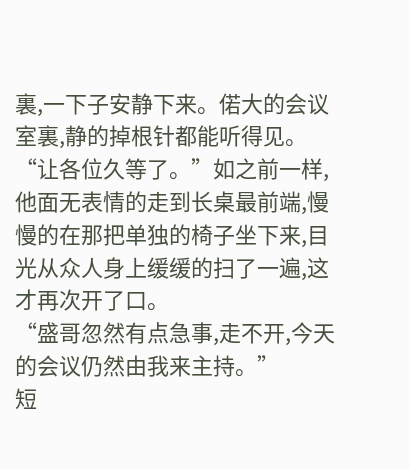裏,一下子安静下来。偌大的会议室裏,静的掉根针都能听得见。
“让各位久等了。”如之前一样,他面无表情的走到长桌最前端,慢慢的在那把单独的椅子坐下来,目光从众人身上缓缓的扫了一遍,这才再次开了口。
“盛哥忽然有点急事,走不开,今天的会议仍然由我来主持。”
短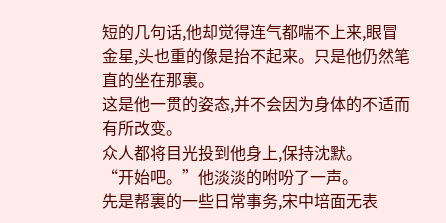短的几句话,他却觉得连气都喘不上来,眼冒金星,头也重的像是抬不起来。只是他仍然笔直的坐在那裏。
这是他一贯的姿态,并不会因为身体的不适而有所改变。
众人都将目光投到他身上,保持沈默。
“开始吧。”他淡淡的咐吩了一声。
先是帮裏的一些日常事务,宋中培面无表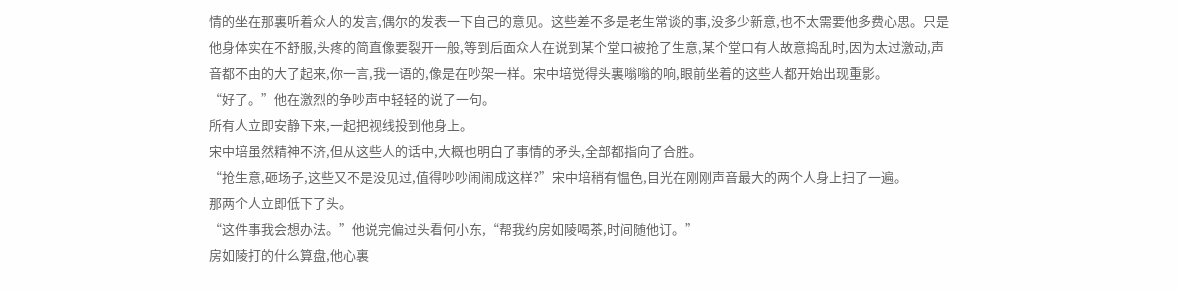情的坐在那裏听着众人的发言,偶尔的发表一下自己的意见。这些差不多是老生常谈的事,没多少新意,也不太需要他多费心思。只是他身体实在不舒服,头疼的简直像要裂开一般,等到后面众人在说到某个堂口被抢了生意,某个堂口有人故意捣乱时,因为太过激动,声音都不由的大了起来,你一言,我一语的,像是在吵架一样。宋中培觉得头裏嗡嗡的响,眼前坐着的这些人都开始出现重影。
“好了。”他在激烈的争吵声中轻轻的说了一句。
所有人立即安静下来,一起把视线投到他身上。
宋中培虽然精神不济,但从这些人的话中,大概也明白了事情的矛头,全部都指向了合胜。
“抢生意,砸场子,这些又不是没见过,值得吵吵闹闹成这样?”宋中培稍有愠色,目光在刚刚声音最大的两个人身上扫了一遍。
那两个人立即低下了头。
“这件事我会想办法。”他说完偏过头看何小东,“帮我约房如陵喝茶,时间随他订。”
房如陵打的什么算盘,他心裏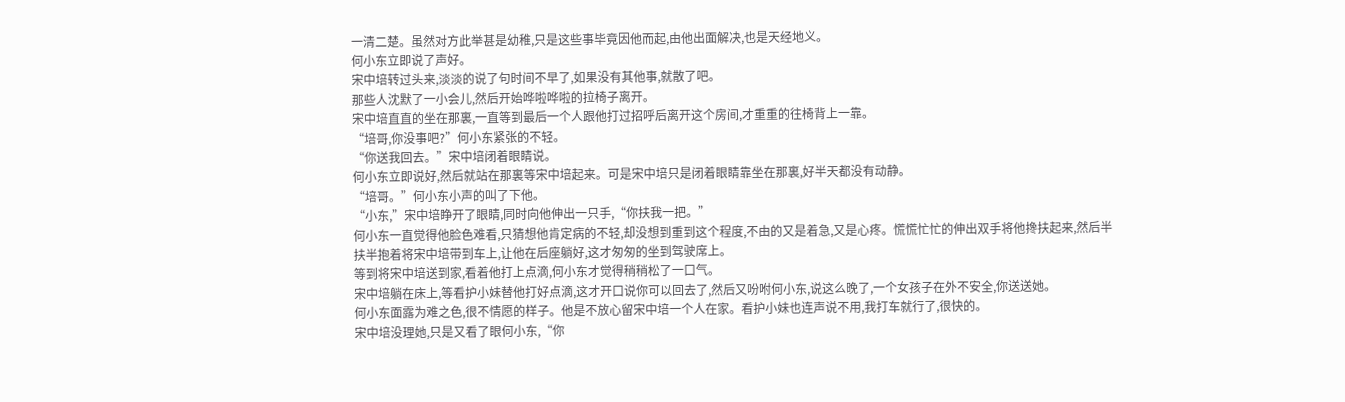一清二楚。虽然对方此举甚是幼稚,只是这些事毕竟因他而起,由他出面解决,也是天经地义。
何小东立即说了声好。
宋中培转过头来,淡淡的说了句时间不早了,如果没有其他事,就散了吧。
那些人沈默了一小会儿,然后开始哗啦哗啦的拉椅子离开。
宋中培直直的坐在那裏,一直等到最后一个人跟他打过招呼后离开这个房间,才重重的往椅背上一靠。
“培哥,你没事吧?”何小东紧张的不轻。
“你送我回去。”宋中培闭着眼睛说。
何小东立即说好,然后就站在那裏等宋中培起来。可是宋中培只是闭着眼睛靠坐在那裏,好半天都没有动静。
“培哥。”何小东小声的叫了下他。
“小东,”宋中培睁开了眼睛,同时向他伸出一只手,“你扶我一把。”
何小东一直觉得他脸色难看,只猜想他肯定病的不轻,却没想到重到这个程度,不由的又是着急,又是心疼。慌慌忙忙的伸出双手将他搀扶起来,然后半扶半抱着将宋中培带到车上,让他在后座躺好,这才匆匆的坐到驾驶席上。
等到将宋中培送到家,看着他打上点滴,何小东才觉得稍稍松了一口气。
宋中培躺在床上,等看护小妹替他打好点滴,这才开口说你可以回去了,然后又吩咐何小东,说这么晚了,一个女孩子在外不安全,你送送她。
何小东面露为难之色,很不情愿的样子。他是不放心留宋中培一个人在家。看护小妹也连声说不用,我打车就行了,很快的。
宋中培没理她,只是又看了眼何小东,“你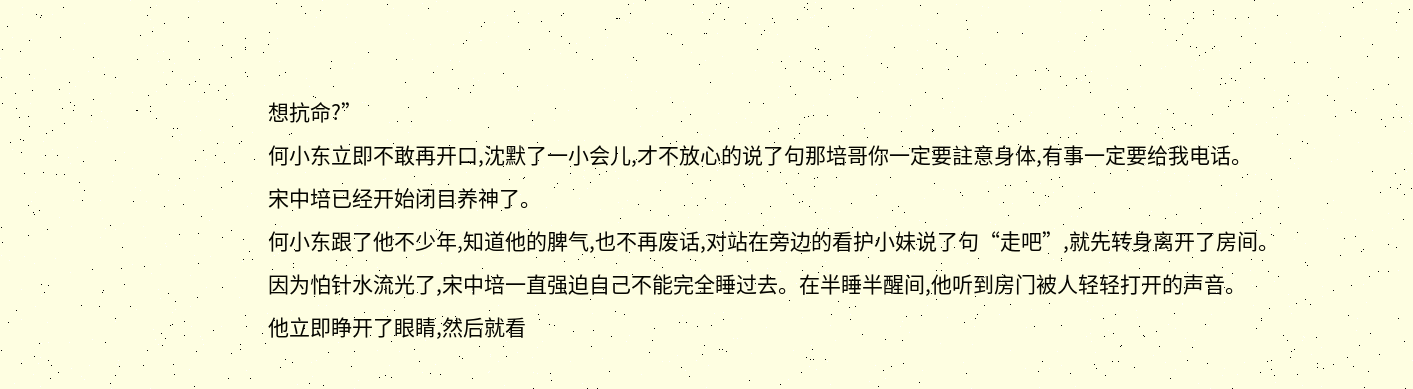想抗命?”
何小东立即不敢再开口,沈默了一小会儿,才不放心的说了句那培哥你一定要註意身体,有事一定要给我电话。
宋中培已经开始闭目养神了。
何小东跟了他不少年,知道他的脾气,也不再废话,对站在旁边的看护小妹说了句“走吧”,就先转身离开了房间。
因为怕针水流光了,宋中培一直强迫自己不能完全睡过去。在半睡半醒间,他听到房门被人轻轻打开的声音。
他立即睁开了眼睛,然后就看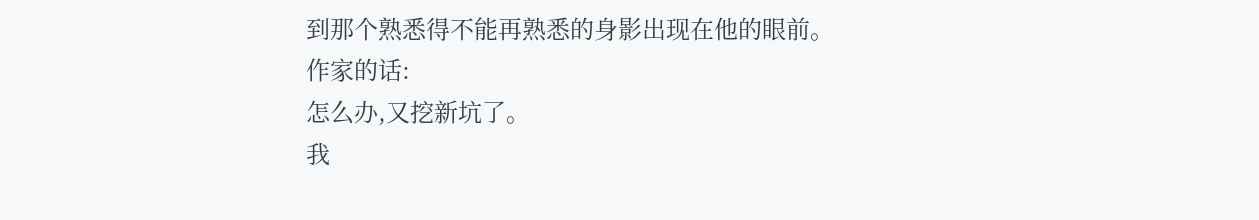到那个熟悉得不能再熟悉的身影出现在他的眼前。
作家的话:
怎么办,又挖新坑了。
我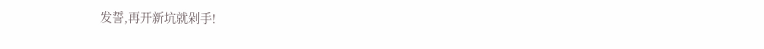发誓,再开新坑就剁手!